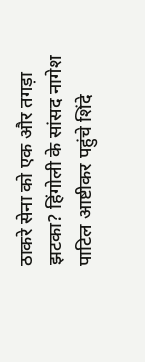ठाकरे सेना को एक और तगड़ा झटका? हिंगोली के सांसद नागेश पाटिल आष्टीकर पहुंचे शिंदे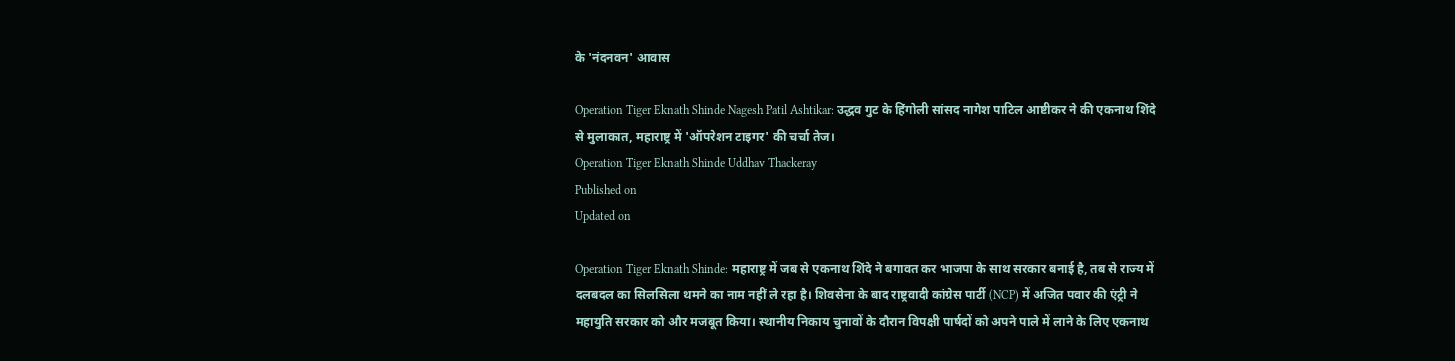के 'नंदनवन' आवास

Operation Tiger Eknath Shinde Nagesh Patil Ashtikar: उद्धव गुट के हिंगोली सांसद नागेश पाटिल आष्टीकर ने की एकनाथ शिंदे से मुलाकात, महाराष्ट्र में 'ऑपरेशन टाइगर' की चर्चा तेज।
Operation Tiger Eknath Shinde Uddhav Thackeray
Published on
Updated on

Operation Tiger Eknath Shinde: महाराष्ट्र में जब से एकनाथ शिंदे ने बगावत कर भाजपा के साथ सरकार बनाई है, तब से राज्य में दलबदल का सिलसिला थमने का नाम नहीं ले रहा है। शिवसेना के बाद राष्ट्रवादी कांग्रेस पार्टी (NCP) में अजित पवार की एंट्री ने महायुति सरकार को और मजबूत किया। स्थानीय निकाय चुनावों के दौरान विपक्षी पार्षदों को अपने पाले में लाने के लिए एकनाथ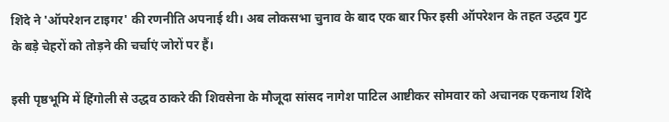शिंदे ने 'ऑपरेशन टाइगर' की रणनीति अपनाई थी। अब लोकसभा चुनाव के बाद एक बार फिर इसी ऑपरेशन के तहत उद्धव गुट के बड़े चेहरों को तोड़ने की चर्चाएं जोरों पर हैं।

इसी पृष्ठभूमि में हिंगोली से उद्धव ठाकरे की शिवसेना के मौजूदा सांसद नागेश पाटिल आष्टीकर सोमवार को अचानक एकनाथ शिंदे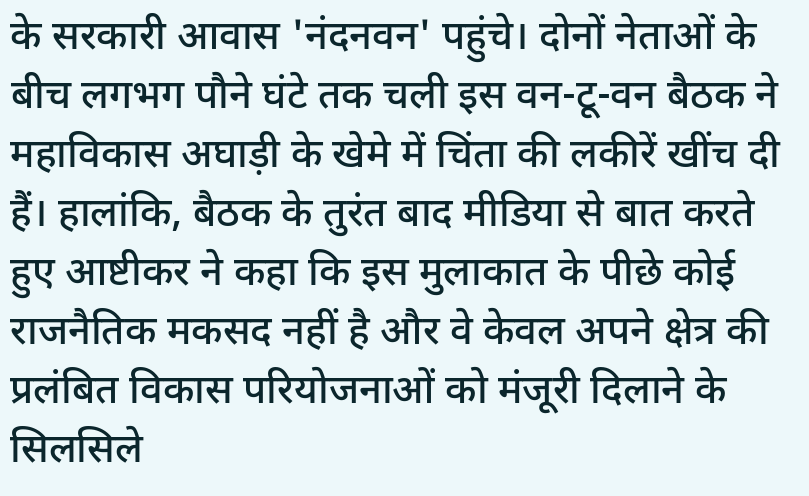के सरकारी आवास 'नंदनवन' पहुंचे। दोनों नेताओं के बीच लगभग पौने घंटे तक चली इस वन-टू-वन बैठक ने महाविकास अघाड़ी के खेमे में चिंता की लकीरें खींच दी हैं। हालांकि, बैठक के तुरंत बाद मीडिया से बात करते हुए आष्टीकर ने कहा कि इस मुलाकात के पीछे कोई राजनैतिक मकसद नहीं है और वे केवल अपने क्षेत्र की प्रलंबित विकास परियोजनाओं को मंजूरी दिलाने के सिलसिले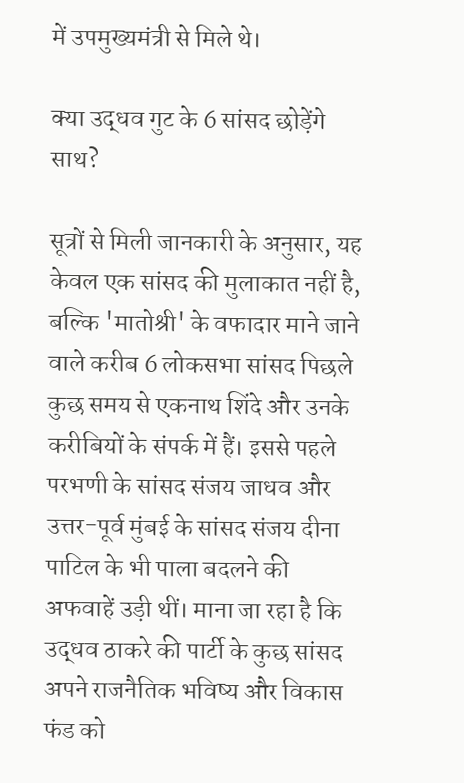में उपमुख्यमंत्री से मिले थे।

क्या उद्धव गुट के 6 सांसद छोड़ेंगे साथ?

सूत्रों से मिली जानकारी के अनुसार, यह केवल एक सांसद की मुलाकात नहीं है, बल्कि 'मातोश्री' के वफादार माने जाने वाले करीब 6 लोकसभा सांसद पिछले कुछ समय से एकनाथ शिंदे और उनके करीबियों के संपर्क में हैं। इससे पहले परभणी के सांसद संजय जाधव और उत्तर-पूर्व मुंबई के सांसद संजय दीना पाटिल के भी पाला बदलने की अफवाहें उड़ी थीं। माना जा रहा है कि उद्धव ठाकरे की पार्टी के कुछ सांसद अपने राजनैतिक भविष्य और विकास फंड को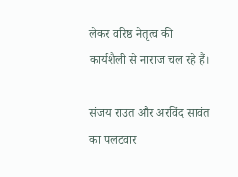लेकर वरिष्ठ नेतृत्व की कार्यशैली से नाराज चल रहे हैं।

संजय राउत और अरविंद सावंत का पलटवार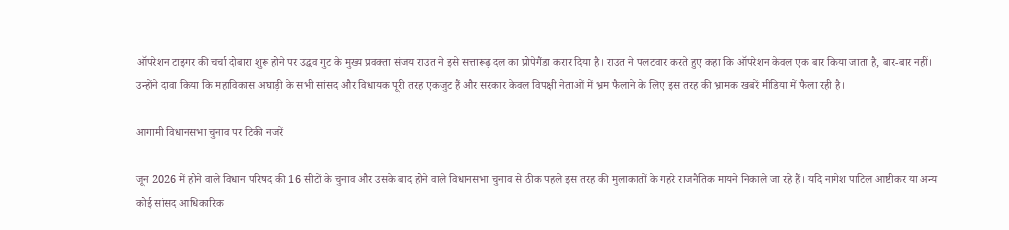ऑपरेशन टाइगर की चर्चा दोबारा शुरू होने पर उद्धव गुट के मुख्य प्रवक्ता संजय राउत ने इसे सत्तारूढ़ दल का प्रोपेगैंडा करार दिया है। राउत ने पलटवार करते हुए कहा कि ऑपरेशन केवल एक बार किया जाता है, बार-बार नहीं। उन्होंने दावा किया कि महाविकास अघाड़ी के सभी सांसद और विधायक पूरी तरह एकजुट हैं और सरकार केवल विपक्षी नेताओं में भ्रम फैलाने के लिए इस तरह की भ्रामक खबरें मीडिया में फैला रही है।

आगामी विधानसभा चुनाव पर टिकी नजरें

जून 2026 में होने वाले विधान परिषद की 16 सीटों के चुनाव और उसके बाद होने वाले विधानसभा चुनाव से ठीक पहले इस तरह की मुलाकातों के गहरे राजनैतिक मायने निकाले जा रहे हैं। यदि नागेश पाटिल आष्टीकर या अन्य कोई सांसद आधिकारिक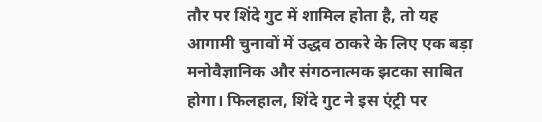तौर पर शिंदे गुट में शामिल होता है, तो यह आगामी चुनावों में उद्धव ठाकरे के लिए एक बड़ा मनोवैज्ञानिक और संगठनात्मक झटका साबित होगा। फिलहाल, शिंदे गुट ने इस एंट्री पर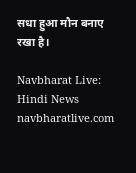सधा हुआ मौन बनाए रखा है।

Navbharat Live: Hindi News
navbharatlive.com